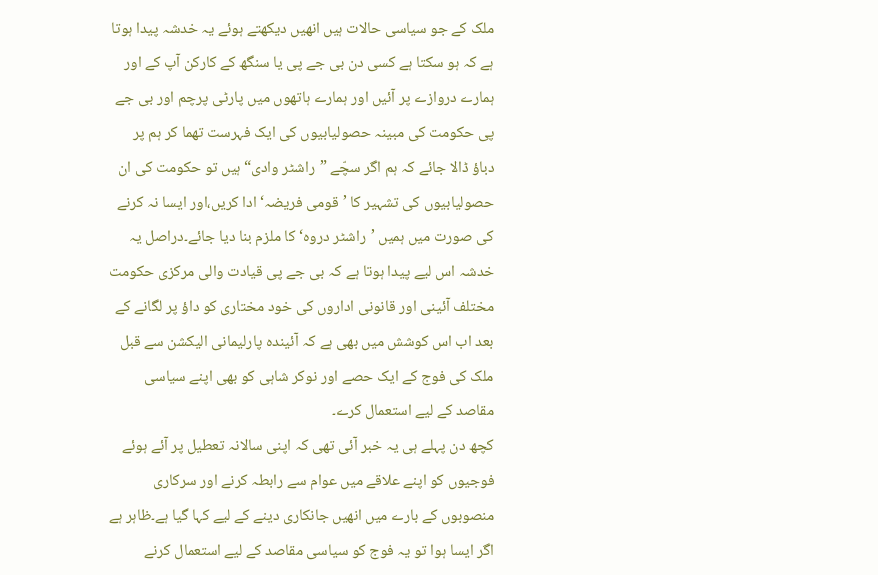ملک کے جو سیاسی حالات ہیں انھیں دیکھتے ہوئے یہ خدشہ پیدا ہوتا ہے کہ ہو سکتا ہے کسی دن بی جے پی یا سنگھ کے کارکن آپ کے اور ہمارے دروازے پر آئیں اور ہمارے ہاتھوں میں پارٹی پرچم اور بی جے پی حکومت کی مبینہ حصولیابیوں کی ایک فہرست تھما کر ہم پر دباؤ ڈالا جائے کہ ہم اگر سچّے ”راشٹر وادی“ہیں تو حکومت کی ان حصولیابیوں کی تشہیر کا ’قومی فریضہ‘ ادا کریں،اور ایسا نہ کرنے کی صورت میں ہمیں ’راشٹر دروہ‘ کا ملزم بنا دیا جائے۔دراصل یہ خدشہ اس لیے پیدا ہوتا ہے کہ بی جے پی قیادت والی مرکزی حکومت مختلف آئینی اور قانونی اداروں کی خود مختاری کو داؤ پر لگانے کے بعد اب اس کوشش میں بھی ہے کہ آئیندہ پارلیمانی الیکشن سے قبل ملک کی فوج کے ایک حصے اور نوکر شاہی کو بھی اپنے سیاسی مقاصد کے لیے استعمال کرے۔
کچھ دن پہلے ہی یہ خبر آئی تھی کہ اپنی سالانہ تعطیل پر آئے ہوئے فوجیوں کو اپنے علاقے میں عوام سے رابطہ کرنے اور سرکاری منصوبوں کے بارے میں انھیں جانکاری دینے کے لیے کہا گیا ہے۔ظاہر ہے اگر ایسا ہوا تو یہ فوج کو سیاسی مقاصد کے لیے استعمال کرنے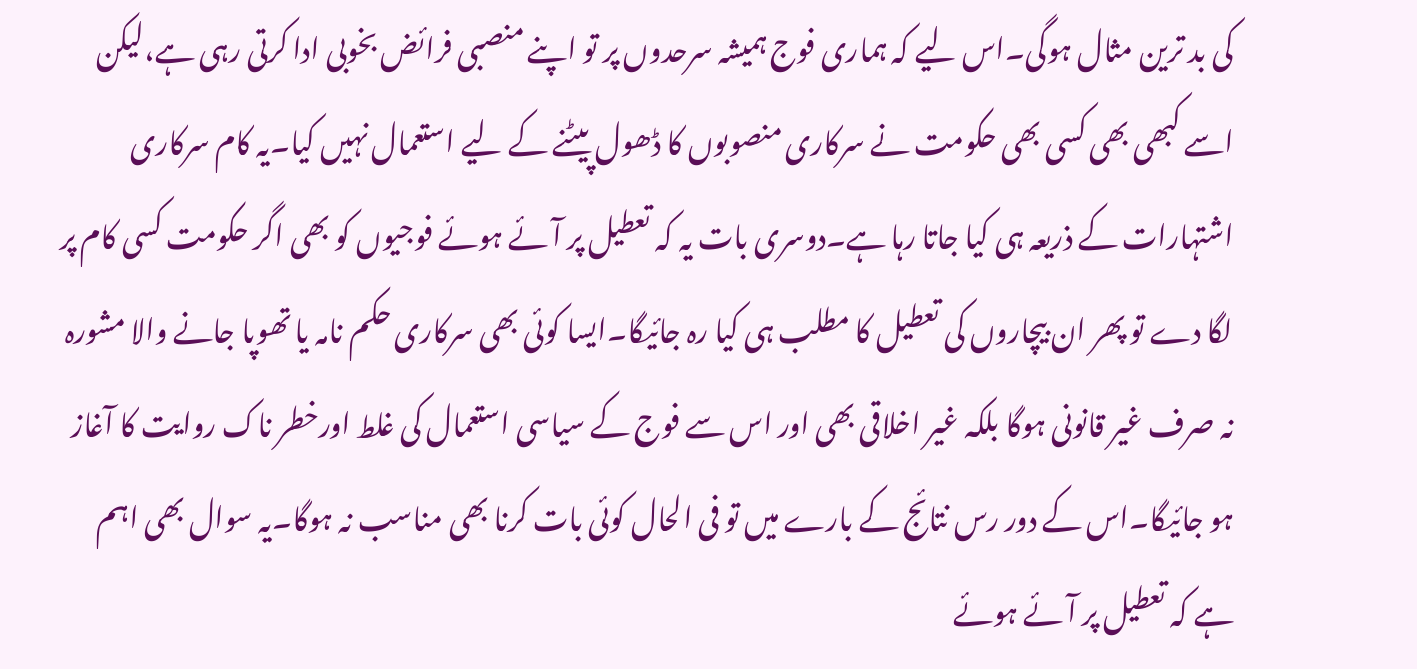کی بد ترین مثال ہوگی۔اس لیے کہ ہماری فوج ہمیشہ سرحدوں پر تو اپنے منصبی فرائض بخوبی ادا کرتی رہی ہے،لیکن اسے کبھی بھی کسی بھی حکومت نے سرکاری منصوبوں کا ڈھول پیٹنے کے لیے استعمال نہیں کیا۔یہ کام سرکاری اشتہارات کے ذریعہ ہی کیا جاتا رہا ہے۔دوسری بات یہ کہ تعطیل پر آئے ہوئے فوجیوں کو بھی اگر حکومت کسی کام پر لگا دے تو پھر ان بیچاروں کی تعطیل کا مطلب ہی کیا رہ جائیگا۔ایسا کوئی بھی سرکاری حکم نامہ یا تھوپا جانے والا مشورہ نہ صرف غیر قانونی ہوگا بلکہ غیر اخلاقی بھی اور اس سے فوج کے سیاسی استعمال کی غلط اورخطر ناک روایت کا آغاز ہو جائیگا۔اس کے دور رس نتائج کے بارے میں تو فی الحال کوئی بات کرنا بھی مناسب نہ ہوگا۔یہ سوال بھی اہم ہے کہ تعطیل پر آئے ہوئے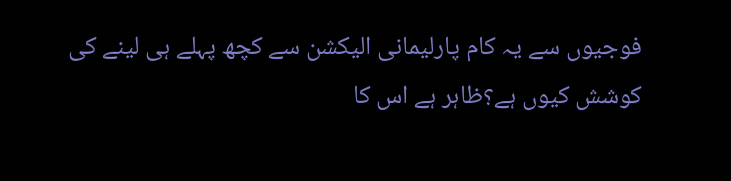فوجیوں سے یہ کام پارلیمانی الیکشن سے کچھ پہلے ہی لینے کی کوشش کیوں ہے؟ظاہر ہے اس کا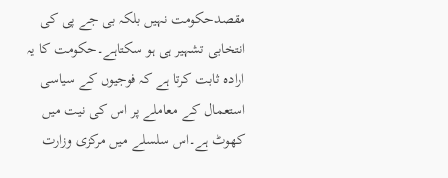مقصدحکومت نہیں بلکہ بی جے پی کی انتخابی تشہیر ہی ہو سکتاہے۔حکومت کا یہ ارادہ ثابت کرتا ہے کہ فوجیوں کے سیاسی استعمال کے معاملے پر اس کی نیت میں کھوٹ ہے۔اس سلسلے میں مرکزی وزارت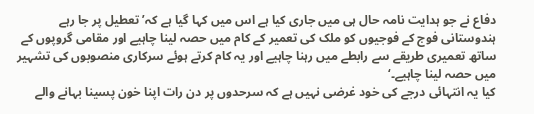دفاع نے جو ہدایت نامہ حال ہی میں جاری کیا ہے اس میں کہا گیا ہے کہ’تعطیل پر جا رہے ہندوستانی فوج کے فوجیوں کو ملک کی تعمیر کے کام میں حصہ لینا چاہیے اور مقامی گروپوں کے ساتھ تعمیری طریقے سے رابطے میں رہنا چاہیے اور یہ کام کرتے ہوئے سرکاری منصوبوں کی تشہیر میں حصہ لینا چاہیے۔‘
کیا یہ انتہائی درجے کی خود غرضی نہیں ہے کہ سرحدوں پر دن رات اپنا خون پسینا بہانے والے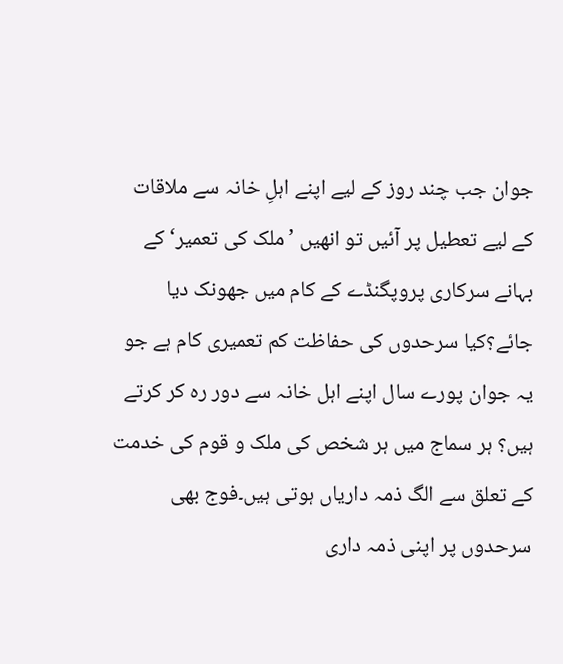جوان جب چند روز کے لیے اپنے اہلِ خانہ سے ملاقات کے لیے تعطیل پر آئیں تو انھیں ’ملک کی تعمیر‘ کے بہانے سرکاری پروپگنڈے کے کام میں جھونک دیا جائے؟کیا سرحدوں کی حفاظت کم تعمیری کام ہے جو یہ جوان پورے سال اپنے اہل خانہ سے دور رہ کر کرتے ہیں؟ ہر سماج میں ہر شخص کی ملک و قوم کی خدمت کے تعلق سے الگ ذمہ داریاں ہوتی ہیں۔فوج بھی سرحدوں پر اپنی ذمہ داری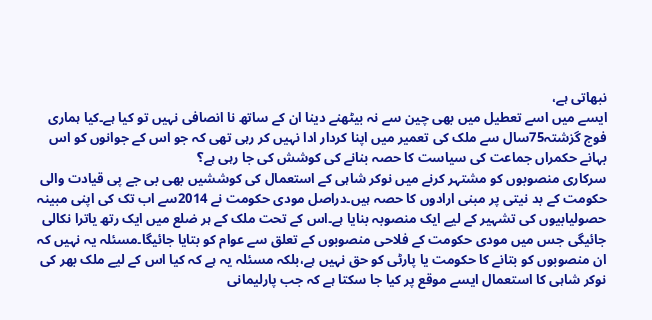نبھاتی ہے،
ایسے میں اسے تعطیل میں بھی چین سے نہ بیٹھنے دینا ان کے ساتھ نا انصافی نہیں تو کیا ہے۔کیا ہماری فوج گزشتہ75سال سے ملک کی تعمیر میں اپنا کردار ادا نہیں کر رہی تھی کہ جو اس کے جوانوں کو اس بہانے حکمراں جماعت کی سیاست کا حصہ بنانے کی کوشش کی جا رہی ہے؟
سرکاری منصوبوں کو مشتہر کرنے میں نوکر شاہی کے استعمال کی کوششیں بھی بی جے پی قیادت والی حکومت کے بد نیتی پر مبنی ارادوں کا حصہ ہیں۔دراصل مودی حکومت نے 2014سے اب تک کی اپنی مبینہ حصولیابیوں کی تشہیر کے لیے ایک منصوبہ بنایا ہے۔اس کے تحت ملک کے ہر ضلع میں ایک رتھ یاترا نکالی جائیگی جس میں مودی حکومت کے فلاحی منصوبوں کے تعلق سے عوام کو بتایا جائیگا۔مسئلہ یہ نہیں کہ ان منصوبوں کو بتانے کا حکومت یا پارٹی کو حق نہیں ہے،بلکہ مسئلہ یہ ہے کہ کیا اس کے لیے ملک بھر کی نوکر شاہی کا استعمال ایسے موقع پر کیا جا سکتا ہے کہ جب پارلیمانی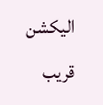الیکشن قریب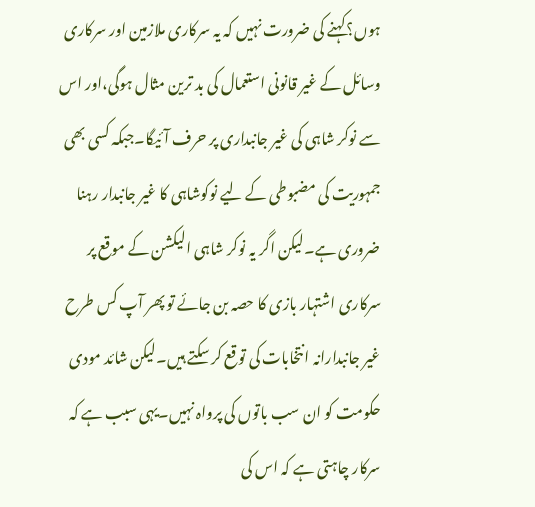ہوں؟کہنے کی ضرورت نہیں کہ یہ سرکاری ملازمین اور سرکاری وسائل کے غیر قانونی استعمال کی بد ترین مثال ہوگی،اور اس سے نوکر شاہی کی غیر جانبداری پر حرف آئیگا۔جبکہ کسی بھی جمہوریت کی مضبوطی کے لیے نوکوشاہی کا غیر جانبدار رہنا ضروری ہے۔لیکن اگر یہ نوکر شاہی الیکشن کے موقع پر سرکاری اشتہار بازی کا حصہ بن جائے تو پھر آپ کس طرح غیر جانبدارانہ انتخابات کی توقع کر سکتے ہیں۔لیکن شائد مودی حکومت کو ان سب باتوں کی پرواہ نہیں۔یہی سبب ہے کہ سرکار چاہتی ہے کہ اس کی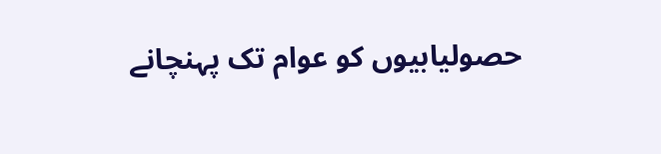حصولیابیوں کو عوام تک پہنچانے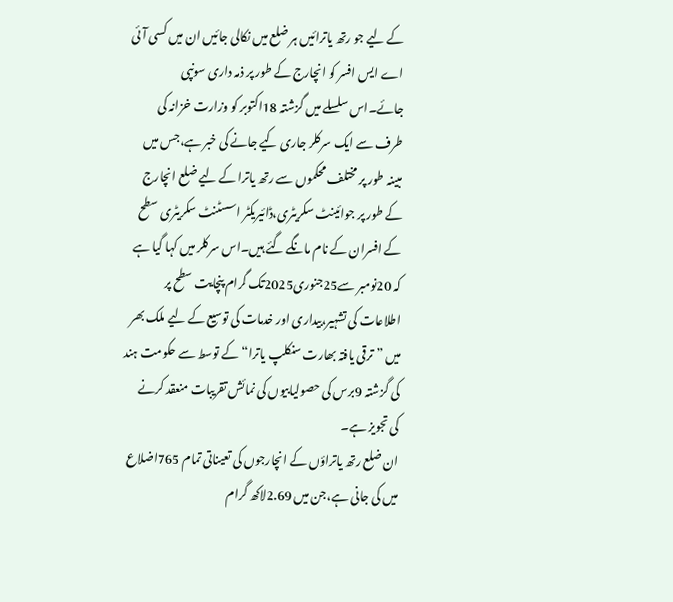کے لیے جو رتھ یاترائیں ہر ضلع میں نکالی جائیں ان میں کسی آئی اے ایس افسر کو انچارج کے طور پر ذمہ داری سونپی جائے۔اس سلسلے میں گزشتہ 18اکتوبر کو وزارت خزانہ کی طرف سے ایک سرکلر جاری کیے جانے کی خبر ہے،جس میں مبینہ طور پر مختلف محکموں سے رتھ یاترا کے لیے ضلع انچارج کے طور پر جوائینٹ سکریٹری،ڈائیریکٹر اسسٹنٹ سکریٹری سطح کے افسران کے نام مانگے گئے ہیں۔اس سرکلر میں کہا گیا ہے کہ 20نومبر سے25جنوری2025تک گرام پنچایت سطح پر اطلاعات کی تشہیر،بیداری اور خدمات کی توسیع کے لیے ملک بھر میں ”ترقی یافتہ بھارت سنکلپ یاترا“ کے توسط سے حکومت ہند کی گزشتہ 9برس کی حصولیابیوں کی نمائش تقریبات منعقد کرنے کی تجویز ہے۔
ان ضلع رتھ یاتراؤں کے انچارجوں کی تعیناتی تمام 765اضلاع میں کی جانی ہے،جن میں 2.69لاکھ گرام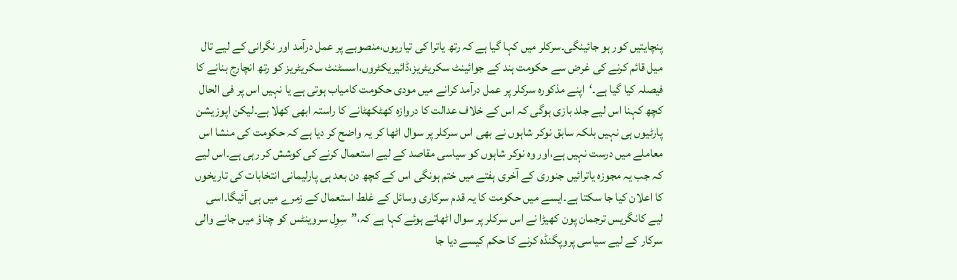پنچایتیں کور ہو جائینگی۔سرکلر میں کہا گیا ہے کہ رتھ یاترا کی تیاریوں،منصوبے پر عمل درآمد اور نگرانی کے لیے تال میل قائم کرنے کی غرض سے حکومت ہند کے جوائینٹ سکریٹریز،ڈائیریکٹروں،اسسٹنٹ سکریٹریز کو رتھ انچارج بنانے کا فیصلہ کیا گیا ہے۔‘اپنے مذکورہ سرکلر پر عمل درآمد کرانے میں مودی حکومت کامیاب ہوتی ہے یا نہیں اس پر فی الحال کچھ کہنا اس لیے جلد بازی ہوگی کہ اس کے خلاف عدالت کا دروازہ کھٹکھٹانے کا راستہ ابھی کھلا ہے۔لیکن اپوزیشن پارٹیوں ہی نہیں بلکہ سابق نوکر شاہوں نے بھی اس سرکلر پر سوال اٹھا کر یہ واضح کر دیا ہے کہ حکومت کی منشا اس معاملے میں درست نہیں ہے،اور وہ نوکر شاہوں کو سیاسی مقاصد کے لیے استعمال کرنے کی کوشش کر رہی ہے۔اس لیے کہ جب یہ مجوزہ یاترائیں جنوری کے آخری ہفتے میں ختم ہونگی اس کے کچھ دن بعد ہی پارلیمانی انتخابات کی تاریخوں کا اعلان کیا جا سکتا ہے۔ایسے میں حکومت کا یہ قدم سرکاری وسائل کے غلط استعمال کے زمرے میں ہی آئیگا۔اسی لیے کانگریس ترجمان پون کھیڑا نے اس سرکلر پر سوال اٹھاتے ہوئے کہا ہے کہ،”سِوِل سروینٹس کو چناؤ میں جانے والی سرکار کے لیے سیاسی پروپگنڈہ کرنے کا حکم کیسے دیا جا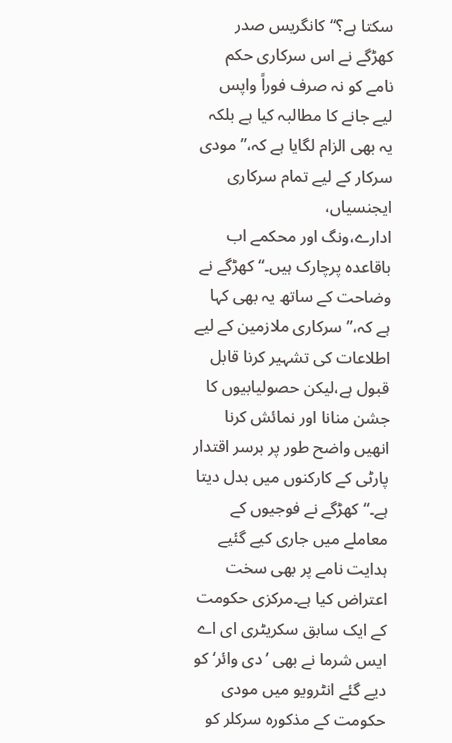سکتا ہے؟“کانگریس صدر کھڑگے نے اس سرکاری حکم نامے کو نہ صرف فوراً واپس لیے جانے کا مطالبہ کیا ہے بلکہ یہ بھی الزام لگایا ہے کہ،”مودی سرکار کے لیے تمام سرکاری ایجنسیاں،
ادارے،ونگ اور محکمے اب باقاعدہ پرچارک ہیں۔“کھڑگے نے وضاحت کے ساتھ یہ بھی کہا ہے کہ،”سرکاری ملازمین کے لیے اطلاعات کی تشہیر کرنا قابل قبول ہے،لیکن حصولیابیوں کا جشن منانا اور نمائش کرنا انھیں واضح طور پر برسر اقتدار پارٹی کے کارکنوں میں بدل دیتا ہے۔“کھڑگے نے فوجیوں کے معاملے میں جاری کیے گئیے ہدایت نامے پر بھی سخت اعتراض کیا ہے۔مرکزی حکومت کے ایک سابق سکریٹری ای اے ایس شرما نے بھی ’دی وائر‘ کو دیے گئے انٹرویو میں مودی حکومت کے مذکورہ سرکلر کو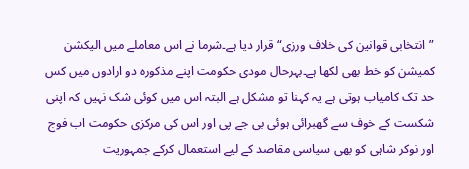”انتخابی قوانین کی خلاف ورزی“ قرار دیا ہے۔شرما نے اس معاملے میں الیکشن کمیشن کو خط بھی لکھا ہے۔بہرحال مودی حکومت اپنے مذکورہ دو ارادوں میں کس حد تک کامیاب ہوتی ہے یہ کہنا تو مشکل ہے البتہ اس میں کوئی شک نہیں کہ اپنی شکست کے خوف سے گھبرائی ہوئی بی جے پی اور اس کی مرکزی حکومت اب فوج اور نوکر شاہی کو بھی سیاسی مقاصد کے لیے استعمال کرکے جمہوریت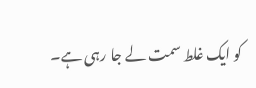کو ایک غلط سمت لے جا رہی ہے۔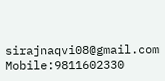sirajnaqvi08@gmail.com Mobile:9811602330